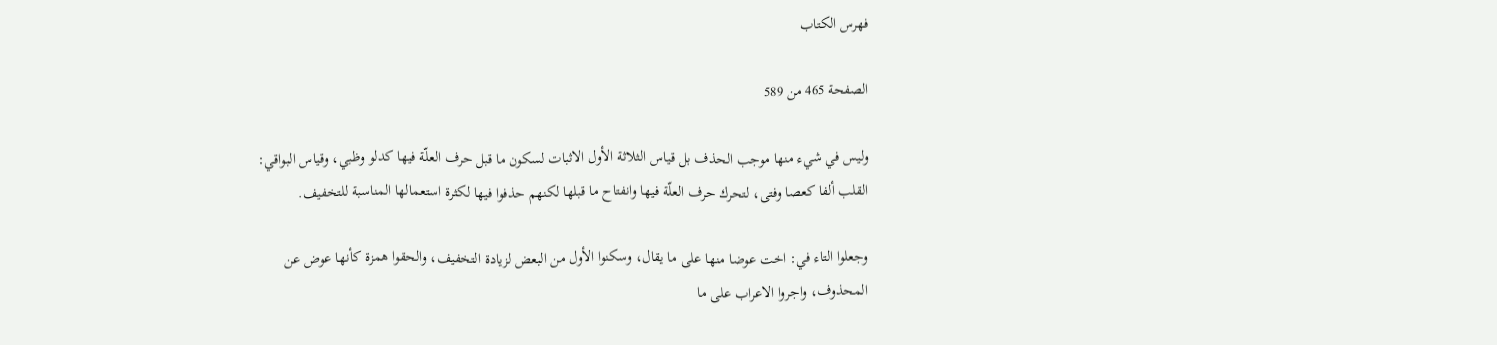فهرس الكتاب

الصفحة 465 من 589

وليس في شيء منها موجب الحذف بل قياس الثلاثة الأول الاثبات لسكون ما قبل حرف العلّة فيها كدلو وظبي، وقياس البواقي: القلب ألفا كعصا وفتى، لتحرك حرف العلّة فيها وانفتاح ما قبلها لكنهم حذفوا فيها لكثرة استعمالها المناسبة للتخفيف.

وجعلوا التاء في: اخت عوضا منها على ما يقال، وسكنوا الأول من البعض لزيادة التخفيف، والحقوا همزة كأنها عوض عن المحذوف، واجروا الاعراب على ما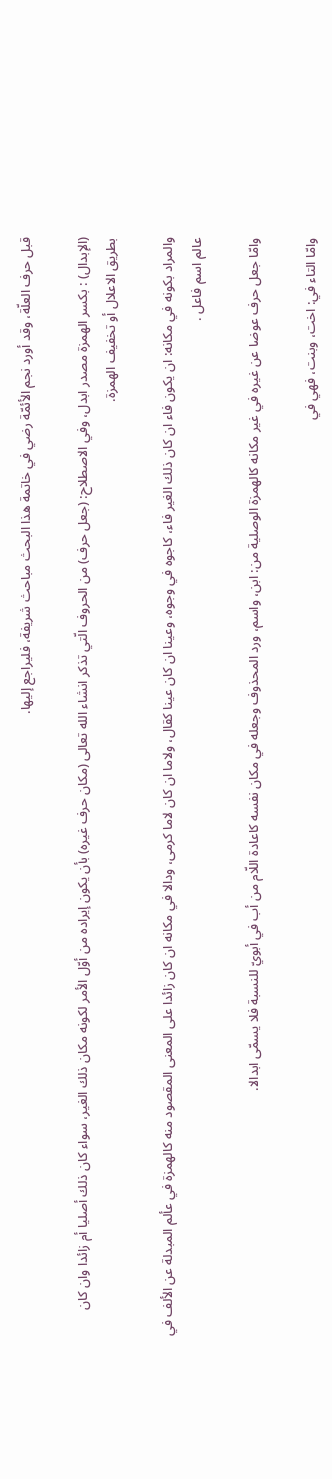قبل حرف العلّة، وقد أورد نجم الأئمّة رضي في خاتمة هذا البحث مباحث شريفة، فليراجع إليها.

(الإبدال) : بكسر الهمزة مصدر ابدل، وفي الاصطلاح: (جعل حرف) من الحروف الّتي تذكر انشاء الله تعالى (مكان حرف غيره) بأن يكون إيراده من أوّل الأمر لكونه مكان ذلك الغير، سواء كان ذلك أصليا أم زائدا وان كان بطريق الاعلال أو تخفيف الهمزة.

والمراد بكونه في مكانه: ان يكون فاء ان كان ذلك الغير فاء، كاجوه في وجوه، وعينا ان كان عينا كقال، ولاما ان كان لاما كرمى، ودالا في مكانه ان كان زائدا على المعنى المقصود منه كالهمزة في عألم المبدلة عن الألف في عالم اسم فاعل .

وامّا جعل حرف عوضا عن غيره في غير مكانه كالهمزة الوصلية من: ابن، واسم، ورد المحذوف وجعله في مكان نفسه كاعادة اللّام من أب في أبويّ للنسبة فلا يسمّى ابدالا.

وامّا التاء في: اخت، وبنت، فهي في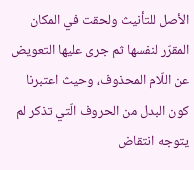الأصل للتأنيث ولحقت في المكان المقرّر لنفسها ثم جرى عليها التعويض عن اللّام المحذوف، وحيث اعتبرنا كون البدل من الحروف الّتي تذكر لم يتوجه انتقاض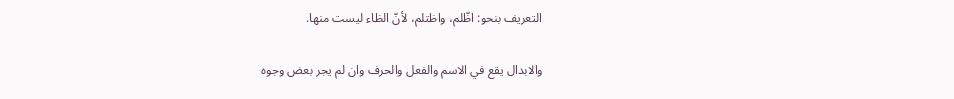التعريف بنحو: اظّلم، واظتلم، لأنّ الظاء ليست منها.

والابدال يقع في الاسم والفعل والحرف وان لم يجر بعض وجوه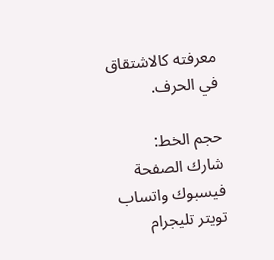معرفته كالاشتقاق في الحرف.

حجم الخط:
شارك الصفحة
فيسبوك واتساب تويتر تليجرام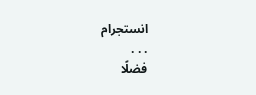انستجرام
. . .
فضلًا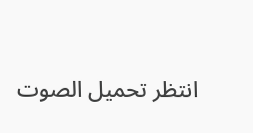انتظر تحميل الصوت